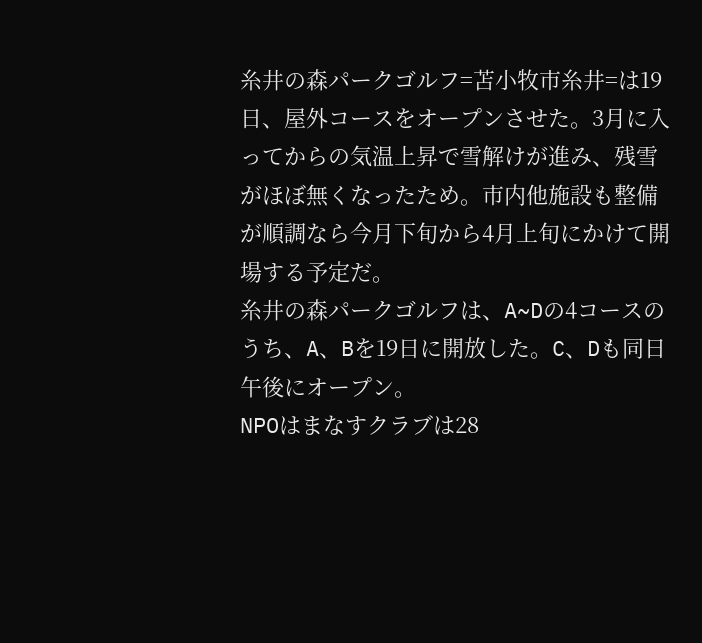糸井の森パークゴルフ=苫小牧市糸井=は19日、屋外コースをオープンさせた。3月に入ってからの気温上昇で雪解けが進み、残雪がほぼ無くなったため。市内他施設も整備が順調なら今月下旬から4月上旬にかけて開場する予定だ。
糸井の森パークゴルフは、A~Dの4コースのうち、A、Bを19日に開放した。C、Dも同日午後にオープン。
NPOはまなすクラブは28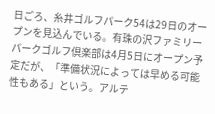日ごろ、糸井ゴルフパーク54は29日のオープンを見込んでいる。有珠の沢ファミリーパークゴルフ倶楽部は4月5日にオープン予定だが、「準備状況によっては早める可能性もある」という。アルテ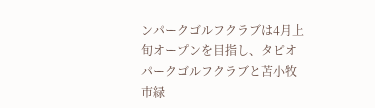ンパークゴルフクラブは4月上旬オープンを目指し、タピオパークゴルフクラブと苫小牧市緑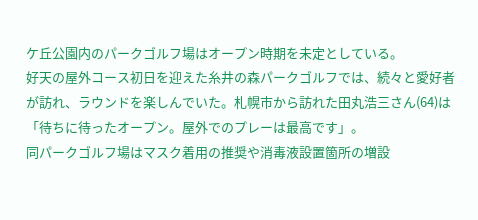ケ丘公園内のパークゴルフ場はオープン時期を未定としている。
好天の屋外コース初日を迎えた糸井の森パークゴルフでは、続々と愛好者が訪れ、ラウンドを楽しんでいた。札幌市から訪れた田丸浩三さん(64)は「待ちに待ったオープン。屋外でのプレーは最高です」。
同パークゴルフ場はマスク着用の推奨や消毒液設置箇所の増設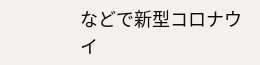などで新型コロナウイ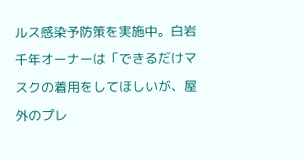ルス感染予防策を実施中。白岩千年オーナーは「できるだけマスクの着用をしてほしいが、屋外のプレ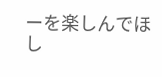ーを楽しんでほし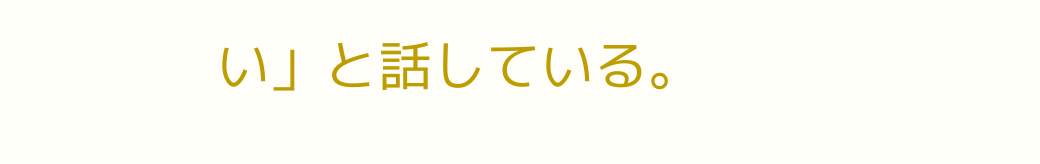い」と話している。